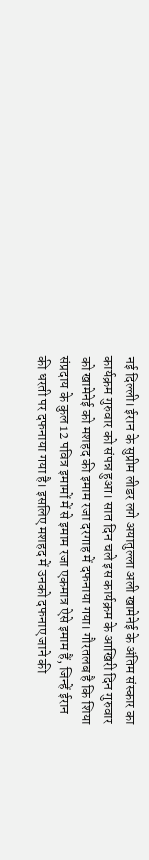नई दिल्ली। ईरान के सुप्रीम लीडर लगे अयातुल्ला अली खामेनेई के अंतिम संस्कार का कार्यक्रम गुरुवार को संपन्न हुआ। सात दिन चले इस कार्यक्रम के आखिरी दिन गुरुवार को खामेनेई को मशहद की इमाम रजा दरगाह में दफनाया गया। गौरतलब है कि शिया संप्रदाय के कुल 12 पवित्र इमामों में से इमाम रजा एकमात्र ऐसे इमाम हैं, जिन्हें ईरान की धरती पर दफनाया गया है। इसलिए मशहद में उनको दफनाए जाने की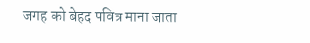जगह को बेहद पवित्र माना जाता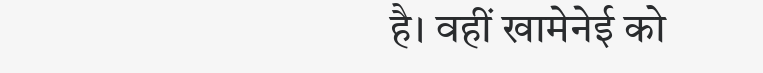है। वहीं खामेनेई को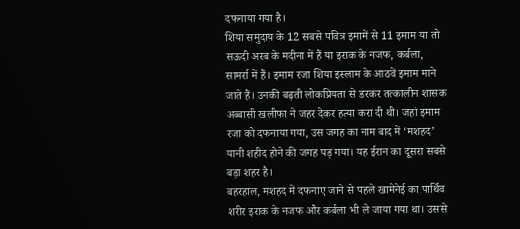दफनाया गया है।
शिया समुदाय के 12 सबसे पवित्र इमामें से 11 इमाम या तो सऊदी अरब के मदीना में हैं या इराक के नजफ, कर्बला, सामर्रा में हैं। इमाम रजा शिया इस्लाम के आठवें इमाम माने जाते हैं। उनकी बढ़ती लोकप्रियता से डरकर तत्कालीन शासक अब्बासी खलीफा ने जहर देकर हत्या करा दी थी। जहां इमाम रजा को दफनाया गया, उस जगह का नाम बाद में ‘मशहद’ यानी शहीद होने की जगह पड़ गया। यह ईरान का दूसरा सबसे बड़ा शहर है।
बहरहाल, मशहद में दफनाए जाने से पहले खामेनेई का पार्थिव शरीर इराक के नजफ और कर्बला भी ले जाया गया था। उससे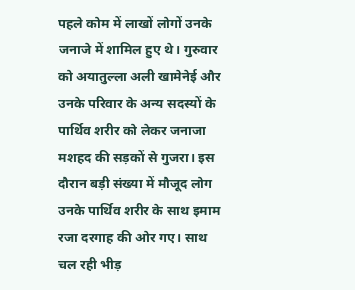पहले कोम में लाखों लोगों उनके जनाजे में शामिल हुए थे। गुरुवार को अयातुल्ला अली खामेनेई और उनके परिवार के अन्य सदस्यों के पार्थिव शरीर को लेकर जनाजा मशहद की सड़कों से गुजरा। इस दौरान बड़ी संख्या में मौजूद लोग उनके पार्थिव शरीर के साथ इमाम रजा दरगाह की ओर गए। साथ चल रही भीड़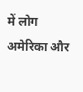में लोग अमेरिका और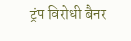ट्रंप विरोधी बैनर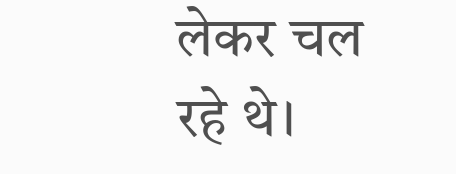लेकर चल रहे थे।